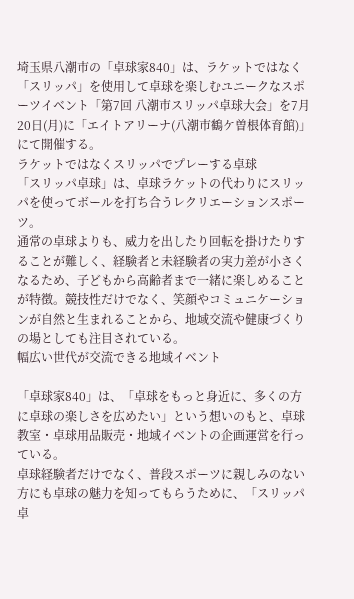埼玉県八潮市の「卓球家840」は、ラケットではなく「スリッパ」を使用して卓球を楽しむユニークなスポーツイベント「第7回 八潮市スリッパ卓球大会」を7月20日(月)に「エイトアリーナ(八潮市鶴ケ曽根体育館)」にて開催する。
ラケットではなくスリッパでプレーする卓球
「スリッパ卓球」は、卓球ラケットの代わりにスリッパを使ってボールを打ち合うレクリエーションスポーツ。
通常の卓球よりも、威力を出したり回転を掛けたりすることが難しく、経験者と未経験者の実力差が小さくなるため、子どもから高齢者まで一緒に楽しめることが特徴。競技性だけでなく、笑顔やコミュニケーションが自然と生まれることから、地域交流や健康づくりの場としても注目されている。
幅広い世代が交流できる地域イベント

「卓球家840」は、「卓球をもっと身近に、多くの方に卓球の楽しさを広めたい」という想いのもと、卓球教室・卓球用品販売・地域イベントの企画運営を行っている。
卓球経験者だけでなく、普段スポーツに親しみのない方にも卓球の魅力を知ってもらうために、「スリッパ卓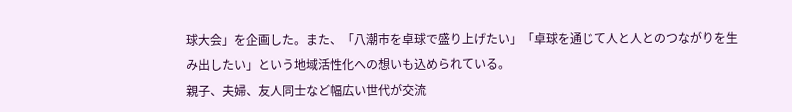球大会」を企画した。また、「八潮市を卓球で盛り上げたい」「卓球を通じて人と人とのつながりを生み出したい」という地域活性化への想いも込められている。
親子、夫婦、友人同士など幅広い世代が交流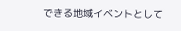できる地域イベントとして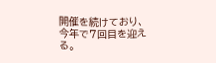開催を続けており、今年で7回目を迎える。